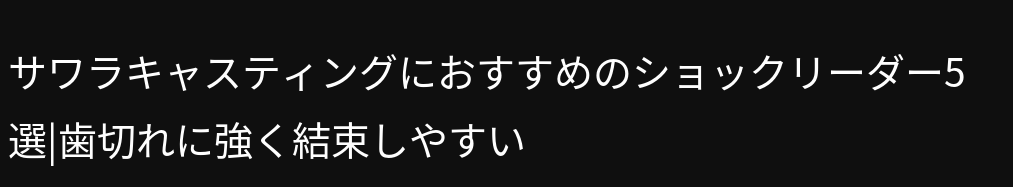サワラキャスティングにおすすめのショックリーダー5選|歯切れに強く結束しやすい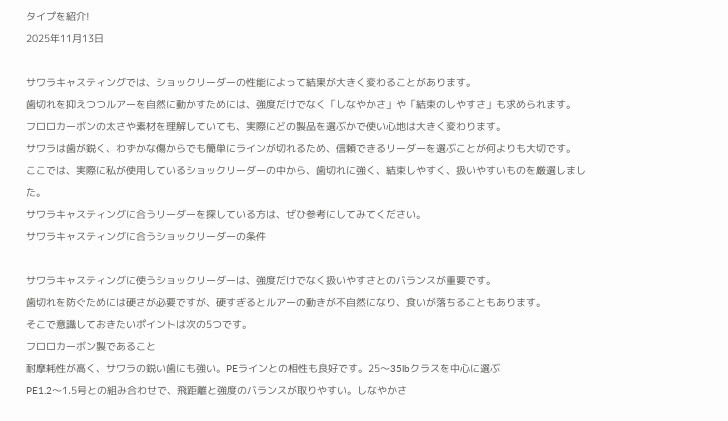タイプを紹介!
2025年11月13日

サワラキャスティングでは、ショックリーダーの性能によって結果が大きく変わることがあります。
歯切れを抑えつつルアーを自然に動かすためには、強度だけでなく「しなやかさ」や「結束のしやすさ」も求められます。
フロロカーボンの太さや素材を理解していても、実際にどの製品を選ぶかで使い心地は大きく変わります。
サワラは歯が鋭く、わずかな傷からでも簡単にラインが切れるため、信頼できるリーダーを選ぶことが何よりも大切です。
ここでは、実際に私が使用しているショックリーダーの中から、歯切れに強く、結束しやすく、扱いやすいものを厳選しました。
サワラキャスティングに合うリーダーを探している方は、ぜひ参考にしてみてください。
サワラキャスティングに合うショックリーダーの条件

サワラキャスティングに使うショックリーダーは、強度だけでなく扱いやすさとのバランスが重要です。
歯切れを防ぐためには硬さが必要ですが、硬すぎるとルアーの動きが不自然になり、食いが落ちることもあります。
そこで意識しておきたいポイントは次の5つです。
フロロカーボン製であること
耐摩耗性が高く、サワラの鋭い歯にも強い。PEラインとの相性も良好です。25〜35lbクラスを中心に選ぶ
PE1.2〜1.5号との組み合わせで、飛距離と強度のバランスが取りやすい。しなやかさ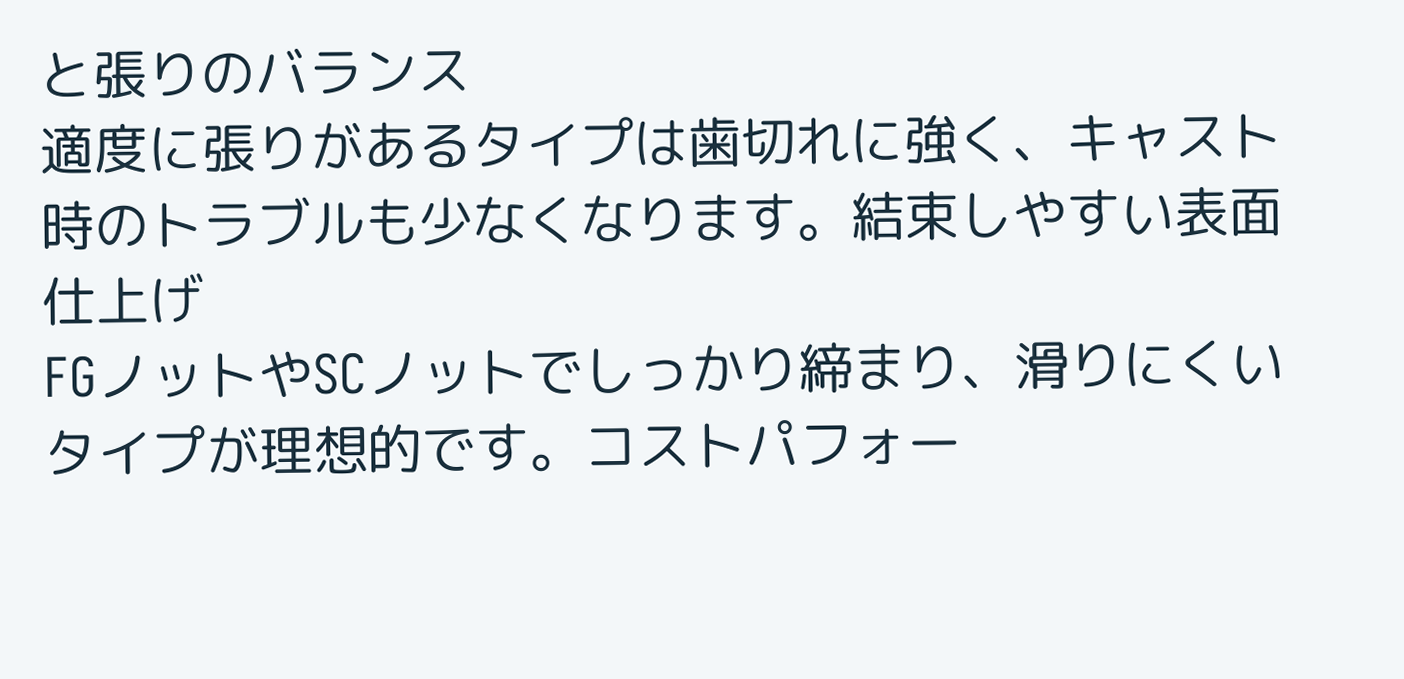と張りのバランス
適度に張りがあるタイプは歯切れに強く、キャスト時のトラブルも少なくなります。結束しやすい表面仕上げ
FGノットやSCノットでしっかり締まり、滑りにくいタイプが理想的です。コストパフォー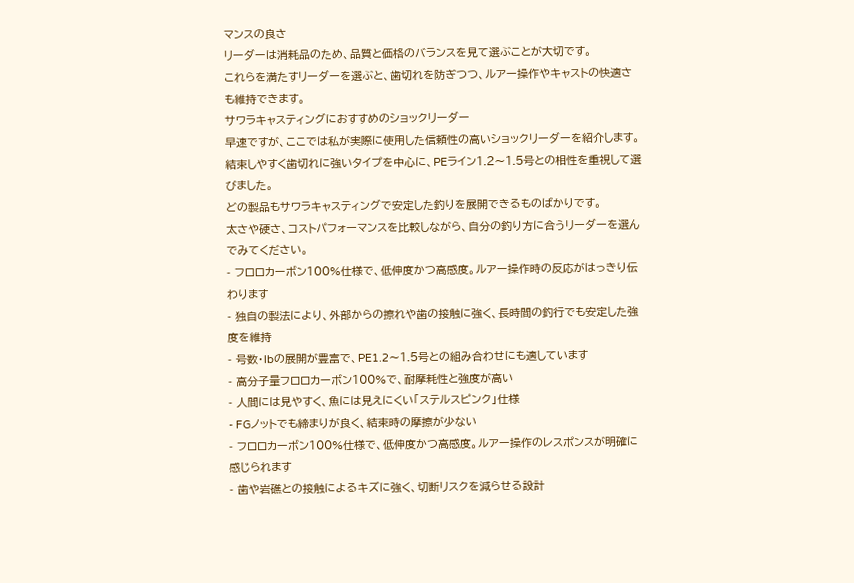マンスの良さ
リーダーは消耗品のため、品質と価格のバランスを見て選ぶことが大切です。
これらを満たすリーダーを選ぶと、歯切れを防ぎつつ、ルアー操作やキャストの快適さも維持できます。
サワラキャスティングにおすすめのショックリーダー
早速ですが、ここでは私が実際に使用した信頼性の高いショックリーダーを紹介します。
結束しやすく歯切れに強いタイプを中心に、PEライン1.2〜1.5号との相性を重視して選びました。
どの製品もサワラキャスティングで安定した釣りを展開できるものばかりです。
太さや硬さ、コストパフォーマンスを比較しながら、自分の釣り方に合うリーダーを選んでみてください。
- フロロカーボン100%仕様で、低伸度かつ高感度。ルアー操作時の反応がはっきり伝わります
- 独自の製法により、外部からの擦れや歯の接触に強く、長時間の釣行でも安定した強度を維持
- 号数・lbの展開が豊富で、PE1.2〜1.5号との組み合わせにも適しています
- 高分子量フロロカーボン100%で、耐摩耗性と強度が高い
- 人間には見やすく、魚には見えにくい「ステルスピンク」仕様
- FGノットでも締まりが良く、結束時の摩擦が少ない
- フロロカーボン100%仕様で、低伸度かつ高感度。ルアー操作のレスポンスが明確に感じられます
- 歯や岩礁との接触によるキズに強く、切断リスクを減らせる設計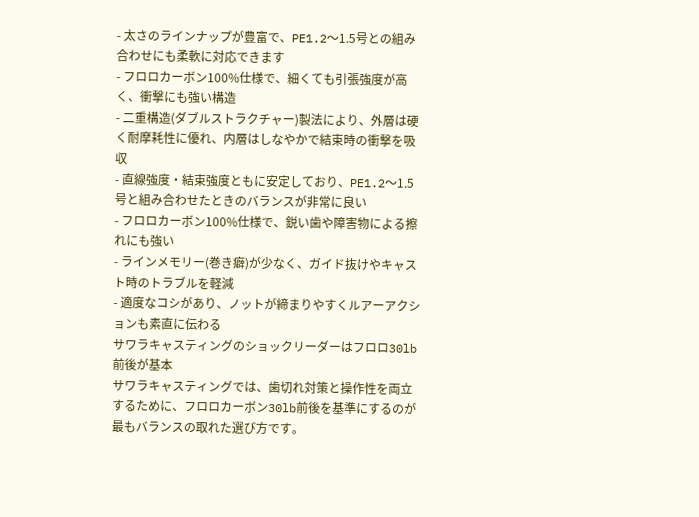- 太さのラインナップが豊富で、PE1.2〜1.5号との組み合わせにも柔軟に対応できます
- フロロカーボン100%仕様で、細くても引張強度が高く、衝撃にも強い構造
- 二重構造(ダブルストラクチャー)製法により、外層は硬く耐摩耗性に優れ、内層はしなやかで結束時の衝撃を吸収
- 直線強度・結束強度ともに安定しており、PE1.2〜1.5号と組み合わせたときのバランスが非常に良い
- フロロカーボン100%仕様で、鋭い歯や障害物による擦れにも強い
- ラインメモリー(巻き癖)が少なく、ガイド抜けやキャスト時のトラブルを軽減
- 適度なコシがあり、ノットが締まりやすくルアーアクションも素直に伝わる
サワラキャスティングのショックリーダーはフロロ30lb前後が基本
サワラキャスティングでは、歯切れ対策と操作性を両立するために、フロロカーボン30lb前後を基準にするのが最もバランスの取れた選び方です。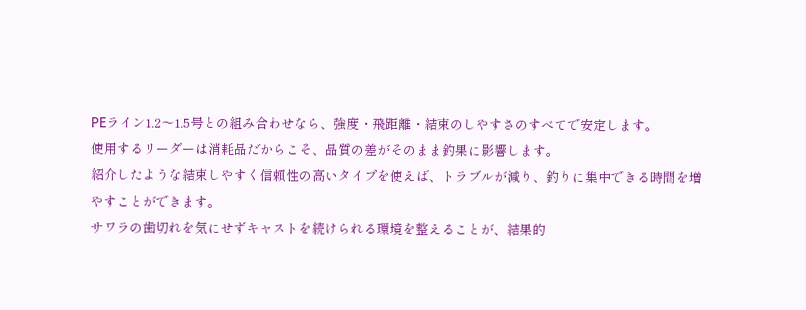PEライン1.2〜1.5号との組み合わせなら、強度・飛距離・結束のしやすさのすべてで安定します。
使用するリーダーは消耗品だからこそ、品質の差がそのまま釣果に影響します。
紹介したような結束しやすく信頼性の高いタイプを使えば、トラブルが減り、釣りに集中できる時間を増やすことができます。
サワラの歯切れを気にせずキャストを続けられる環境を整えることが、結果的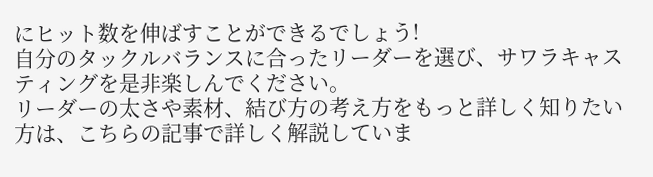にヒット数を伸ばすことができるでしょう!
自分のタックルバランスに合ったリーダーを選び、サワラキャスティングを是非楽しんでください。
リーダーの太さや素材、結び方の考え方をもっと詳しく知りたい方は、こちらの記事で詳しく解説していま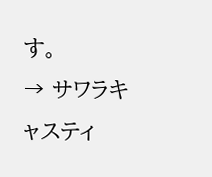す。
→ サワラキャスティ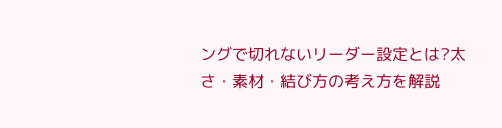ングで切れないリーダー設定とは?太さ・素材・結び方の考え方を解説